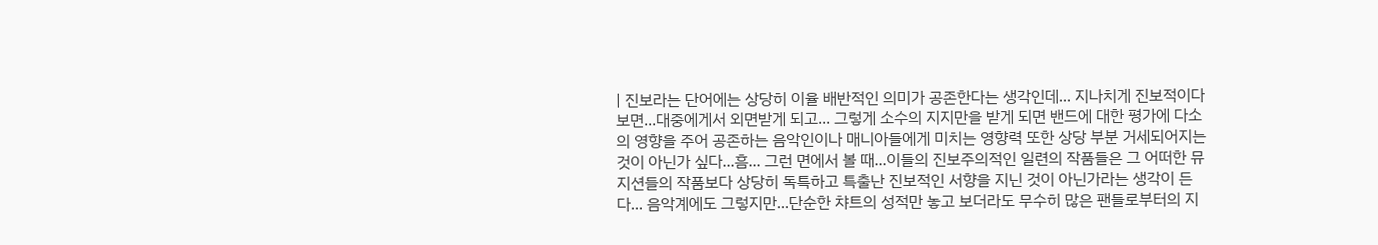| 진보라는 단어에는 상당히 이율 배반적인 의미가 공존한다는 생각인데... 지나치게 진보적이다 보면...대중에게서 외면받게 되고... 그렇게 소수의 지지만을 받게 되면 밴드에 대한 평가에 다소의 영향을 주어 공존하는 음악인이나 매니아들에게 미치는 영향력 또한 상당 부분 거세되어지는 것이 아닌가 싶다...흠... 그런 면에서 볼 때...이들의 진보주의적인 일련의 작품들은 그 어떠한 뮤지션들의 작품보다 상당히 독특하고 특출난 진보적인 서향을 지닌 것이 아닌가라는 생각이 든다... 음악계에도 그렇지만...단순한 챠트의 성적만 놓고 보더라도 무수히 많은 팬들로부터의 지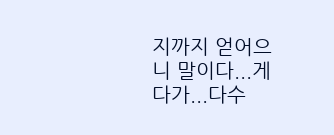지까지 얻어으니 말이다...게다가...다수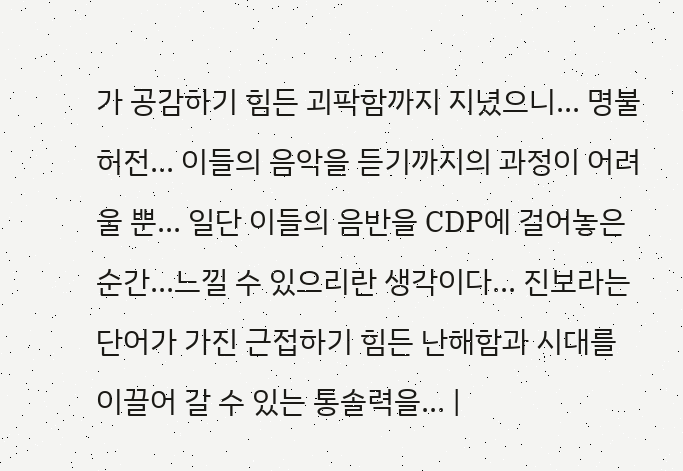가 공감하기 힘든 괴팍함까지 지녔으니... 명불허전... 이들의 음악을 듣기까지의 과정이 어려울 뿐... 일단 이들의 음반을 CDP에 걸어놓은 순간...느낄 수 있으리란 생각이다... 진보라는 단어가 가진 근접하기 힘든 난해함과 시대를 이끌어 갈 수 있는 통솔력을... |